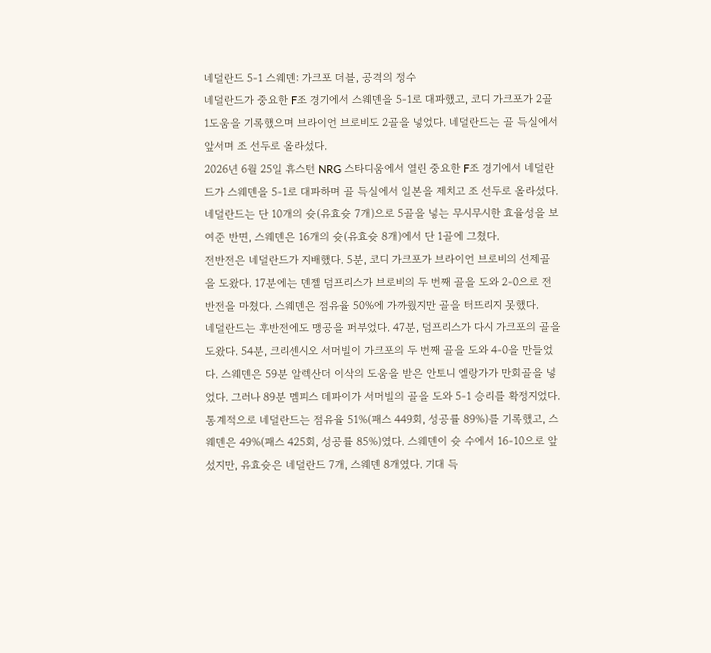네덜란드 5-1 스웨덴: 가크포 더블, 공격의 정수
네덜란드가 중요한 F조 경기에서 스웨덴을 5-1로 대파했고, 코디 가크포가 2골 1도움을 기록했으며 브라이언 브로비도 2골을 넣었다. 네덜란드는 골 득실에서 앞서며 조 선두로 올라섰다.
2026년 6월 25일 휴스턴 NRG 스타디움에서 열린 중요한 F조 경기에서 네덜란드가 스웨덴을 5-1로 대파하며 골 득실에서 일본을 제치고 조 선두로 올라섰다. 네덜란드는 단 10개의 슛(유효슛 7개)으로 5골을 넣는 무시무시한 효율성을 보여준 반면, 스웨덴은 16개의 슛(유효슛 8개)에서 단 1골에 그쳤다.
전반전은 네덜란드가 지배했다. 5분, 코디 가크포가 브라이언 브로비의 선제골을 도왔다. 17분에는 덴젤 덤프리스가 브로비의 두 번째 골을 도와 2-0으로 전반전을 마쳤다. 스웨덴은 점유율 50%에 가까웠지만 골을 터뜨리지 못했다.
네덜란드는 후반전에도 맹공을 퍼부었다. 47분, 덤프리스가 다시 가크포의 골을 도왔다. 54분, 크리센시오 서머빌이 가크포의 두 번째 골을 도와 4-0을 만들었다. 스웨덴은 59분 알렉산더 이삭의 도움을 받은 안토니 엘랑가가 만회골을 넣었다. 그러나 89분 멤피스 데파이가 서머빌의 골을 도와 5-1 승리를 확정지었다.
통계적으로 네덜란드는 점유율 51%(패스 449회, 성공률 89%)를 기록했고, 스웨덴은 49%(패스 425회, 성공률 85%)였다. 스웨덴이 슛 수에서 16-10으로 앞섰지만, 유효슛은 네덜란드 7개, 스웨덴 8개였다. 기대 득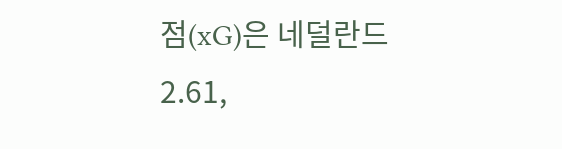점(xG)은 네덜란드 2.61,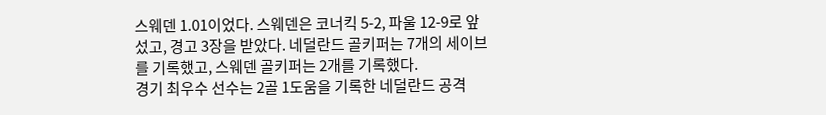스웨덴 1.01이었다. 스웨덴은 코너킥 5-2, 파울 12-9로 앞섰고, 경고 3장을 받았다. 네덜란드 골키퍼는 7개의 세이브를 기록했고, 스웨덴 골키퍼는 2개를 기록했다.
경기 최우수 선수는 2골 1도움을 기록한 네덜란드 공격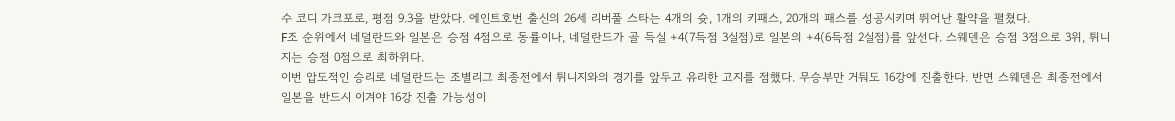수 코디 가크포로, 평점 9.3을 받았다. 에인트호번 출신의 26세 리버풀 스타는 4개의 슛, 1개의 키패스, 20개의 패스를 성공시키며 뛰어난 활약을 펼쳤다.
F조 순위에서 네덜란드와 일본은 승점 4점으로 동률이나, 네덜란드가 골 득실 +4(7득점 3실점)로 일본의 +4(6득점 2실점)를 앞선다. 스웨덴은 승점 3점으로 3위, 튀니지는 승점 0점으로 최하위다.
이번 압도적인 승리로 네덜란드는 조별리그 최종전에서 튀니지와의 경기를 앞두고 유리한 고지를 점했다. 무승부만 거둬도 16강에 진출한다. 반면 스웨덴은 최종전에서 일본을 반드시 이겨야 16강 진출 가능성이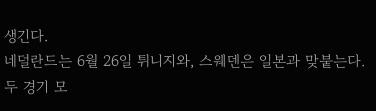생긴다.
네덜란드는 6월 26일 튀니지와, 스웨덴은 일본과 맞붙는다. 두 경기 모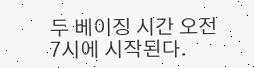두 베이징 시간 오전 7시에 시작된다.